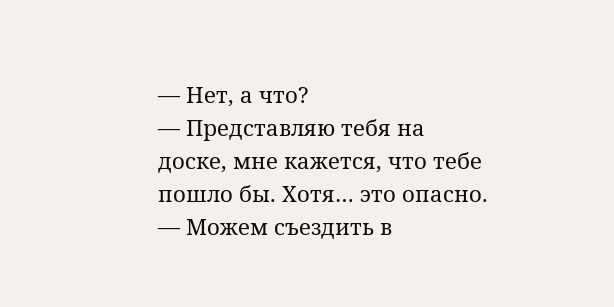— Нет, а что?
— Представляю тебя на доске, мне кажется, что тебе пошло бы. Хотя… это опасно.
— Можем съездить в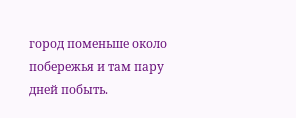город поменьше около побережья и там пару дней побыть.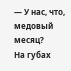— У нас, что, медовый месяц?
На губах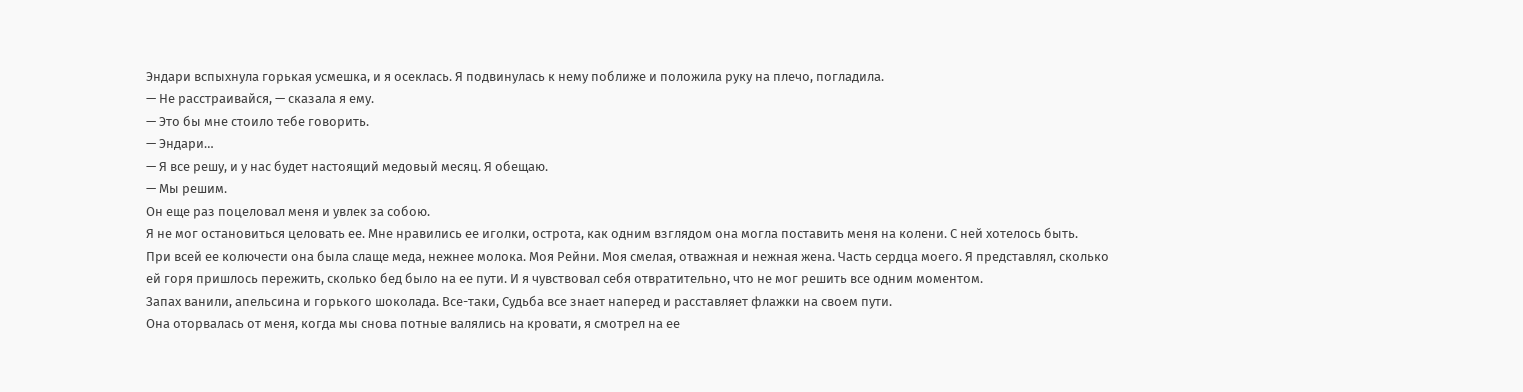Эндари вспыхнула горькая усмешка, и я осеклась. Я подвинулась к нему поближе и положила руку на плечо, погладила.
— Не расстраивайся, — сказала я ему.
— Это бы мне стоило тебе говорить.
— Эндари…
— Я все решу, и у нас будет настоящий медовый месяц. Я обещаю.
— Мы решим.
Он еще раз поцеловал меня и увлек за собою.
Я не мог остановиться целовать ее. Мне нравились ее иголки, острота, как одним взглядом она могла поставить меня на колени. С ней хотелось быть.
При всей ее колючести она была слаще меда, нежнее молока. Моя Рейни. Моя смелая, отважная и нежная жена. Часть сердца моего. Я представлял, сколько ей горя пришлось пережить, сколько бед было на ее пути. И я чувствовал себя отвратительно, что не мог решить все одним моментом.
Запах ванили, апельсина и горького шоколада. Все-таки, Судьба все знает наперед и расставляет флажки на своем пути.
Она оторвалась от меня, когда мы снова потные валялись на кровати, я смотрел на ее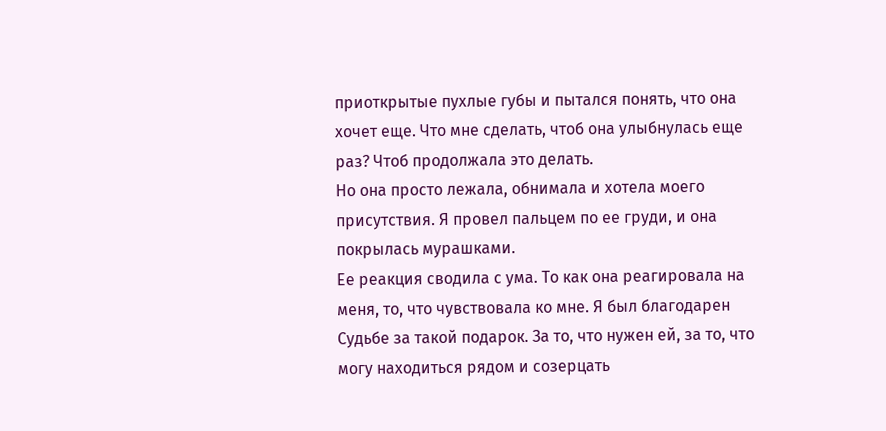приоткрытые пухлые губы и пытался понять, что она хочет еще. Что мне сделать, чтоб она улыбнулась еще раз? Чтоб продолжала это делать.
Но она просто лежала, обнимала и хотела моего присутствия. Я провел пальцем по ее груди, и она покрылась мурашками.
Ее реакция сводила с ума. То как она реагировала на меня, то, что чувствовала ко мне. Я был благодарен Судьбе за такой подарок. За то, что нужен ей, за то, что могу находиться рядом и созерцать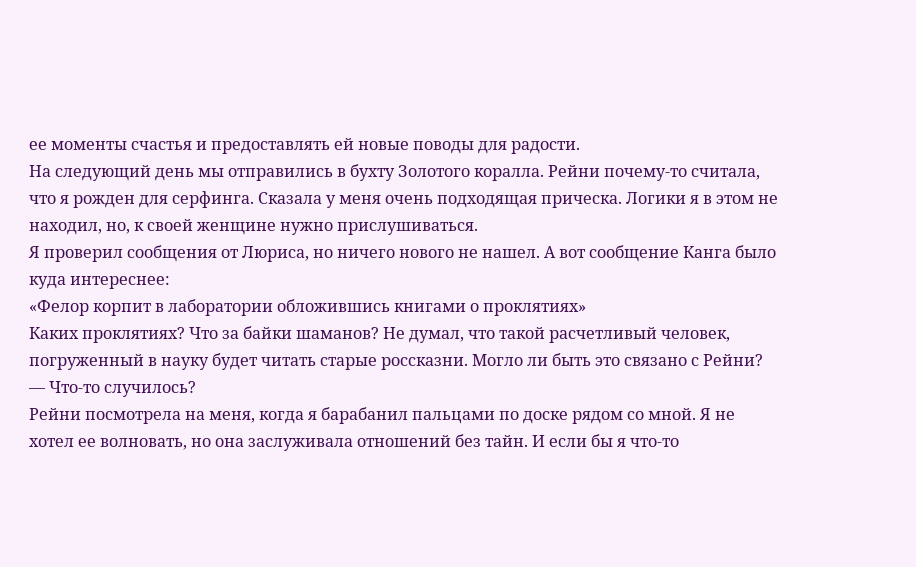ее моменты счастья и предоставлять ей новые поводы для радости.
На следующий день мы отправились в бухту Золотого коралла. Рейни почему-то считала, что я рожден для серфинга. Сказала у меня очень подходящая прическа. Логики я в этом не находил, но, к своей женщине нужно прислушиваться.
Я проверил сообщения от Люриса, но ничего нового не нашел. А вот сообщение Канга было куда интереснее:
«Фелор корпит в лаборатории обложившись книгами о проклятиях»
Каких проклятиях? Что за байки шаманов? Не думал, что такой расчетливый человек, погруженный в науку будет читать старые россказни. Могло ли быть это связано с Рейни?
— Что-то случилось?
Рейни посмотрела на меня, когда я барабанил пальцами по доске рядом со мной. Я не хотел ее волновать, но она заслуживала отношений без тайн. И если бы я что-то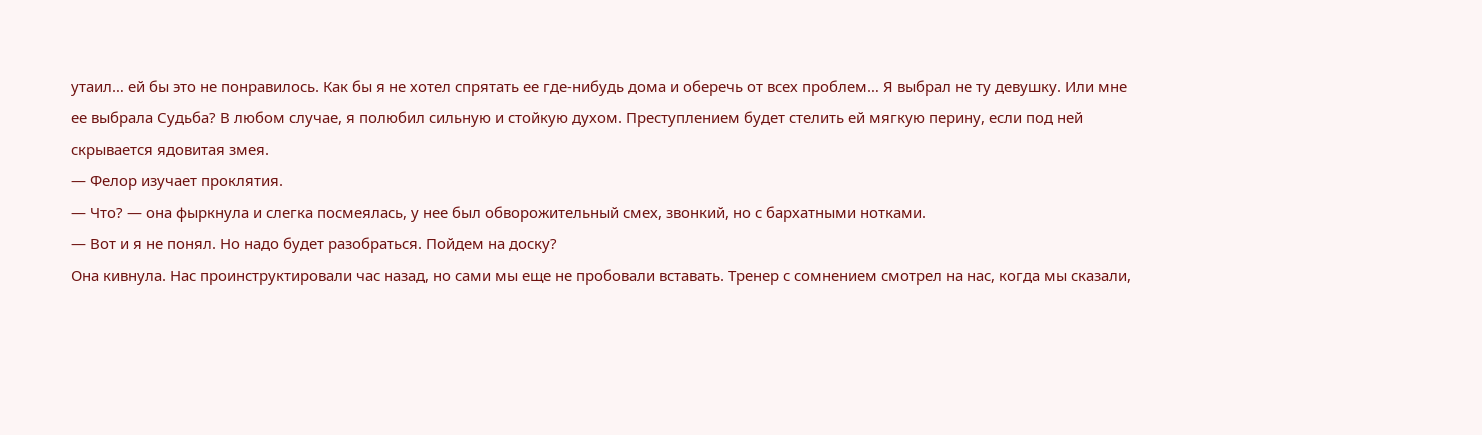утаил… ей бы это не понравилось. Как бы я не хотел спрятать ее где-нибудь дома и оберечь от всех проблем… Я выбрал не ту девушку. Или мне ее выбрала Судьба? В любом случае, я полюбил сильную и стойкую духом. Преступлением будет стелить ей мягкую перину, если под ней скрывается ядовитая змея.
— Фелор изучает проклятия.
— Что? — она фыркнула и слегка посмеялась, у нее был обворожительный смех, звонкий, но с бархатными нотками.
— Вот и я не понял. Но надо будет разобраться. Пойдем на доску?
Она кивнула. Нас проинструктировали час назад, но сами мы еще не пробовали вставать. Тренер с сомнением смотрел на нас, когда мы сказали,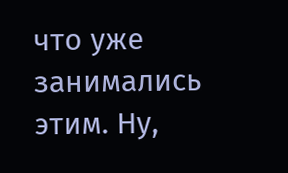что уже занимались этим. Ну,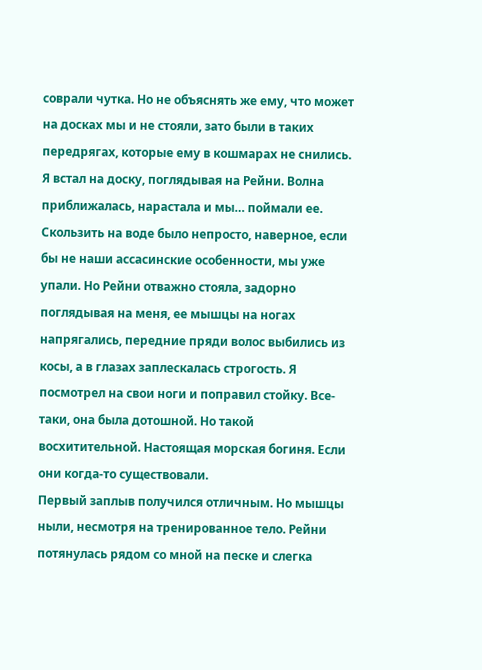соврали чутка. Но не объяснять же ему, что может на досках мы и не стояли, зато были в таких передрягах, которые ему в кошмарах не снились.
Я встал на доску, поглядывая на Рейни. Волна приближалась, нарастала и мы… поймали ее. Скользить на воде было непросто, наверное, если бы не наши ассасинские особенности, мы уже упали. Но Рейни отважно стояла, задорно поглядывая на меня, ее мышцы на ногах напрягались, передние пряди волос выбились из косы, а в глазах заплескалась строгость. Я посмотрел на свои ноги и поправил стойку. Все-таки, она была дотошной. Но такой восхитительной. Настоящая морская богиня. Если они когда-то существовали.
Первый заплыв получился отличным. Но мышцы ныли, несмотря на тренированное тело. Рейни потянулась рядом со мной на песке и слегка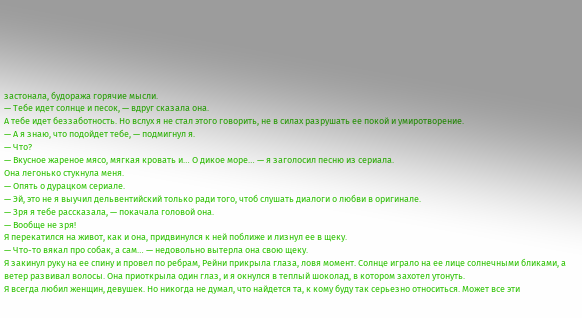застонала, будоража горячие мысли.
— Тебе идет солнце и песок, — вдруг сказала она.
А тебе идет беззаботность. Но вслух я не стал этого говорить, не в силах разрушать ее покой и умиротворение.
— А я знаю, что подойдет тебе, — подмигнул я.
— Что?
— Вкусное жареное мясо, мягкая кровать и… О дикое море… — я заголосил песню из сериала.
Она легонько стукнула меня.
— Опять о дурацком сериале.
— Эй, это не я выучил дельвентийский только ради того, чтоб слушать диалоги о любви в оригинале.
— Зря я тебе рассказала, — покачала головой она.
— Вообще не зря!
Я перекатился на живот, как и она, придвинулся к ней поближе и лизнул ее в щеку.
— Что-то вякал про собак, а сам… — недовольно вытерла она свою щеку.
Я закинул руку на ее спину и провел по ребрам, Рейни прикрыла глаза, ловя момент. Солнце играло на ее лице солнечными бликами, а ветер развивал волосы. Она приоткрыла один глаз, и я окнулся в теплый шоколад, в котором захотел утонуть.
Я всегда любил женщин, девушек. Но никогда не думал, что найдется та, к кому буду так серьезно относиться. Может все эти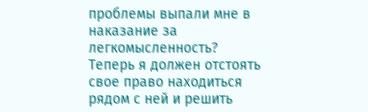проблемы выпали мне в наказание за легкомысленность? Теперь я должен отстоять свое право находиться рядом с ней и решить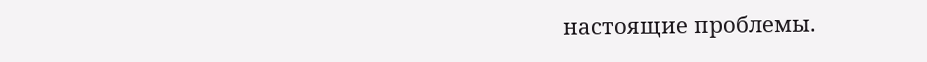настоящие проблемы.